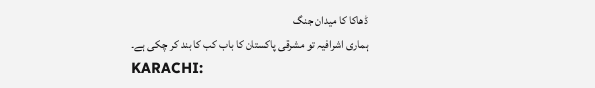ڈھاکا کا میدان جنگ
ہماری اشرافیہ تو مشرقی پاکستان کا باب کب کا بند کر چکی ہے۔
KARACHI: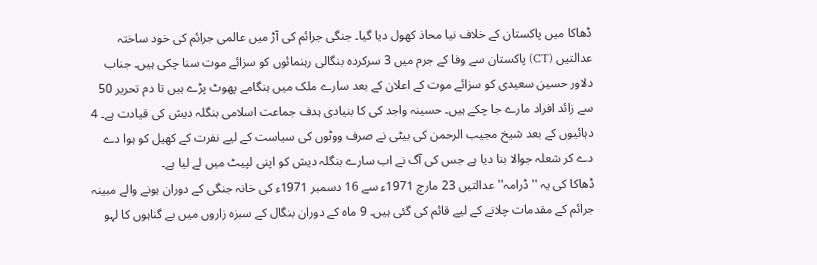ڈھاکا میں پاکستان کے خلاف نیا محاذ کھول دیا گیا۔ جنگی جرائم کی آڑ میں عالمی جرائم کی خود ساختہ عدالتیں (CT) پاکستان سے وفا کے جرم میں 3 سرکردہ بنگالی رہنمائوں کو سزائے موت سنا چکی ہیں۔ جناب دلاور حسین سعیدی کو سزائے موت کے اعلان کے بعد سارے ملک میں ہنگامے پھوٹ پڑے ہیں تا دم تحریر 50 سے زائد افراد مارے جا چکے ہیں۔ حسینہ واجد کی کا بنیادی ہدف جماعت اسلامی بنگلہ دیش کی قیادت ہے۔ 4 دہائیوں کے بعد شیخ مجیب الرحمن کی بیٹی نے صرف ووٹوں کی سیاست کے لیے نفرت کے کھیل کو ہوا دے دے کر شعلہ جوالا بنا دیا ہے جس کی آگ نے اب سارے بنگلہ دیش کو اپنی لپیٹ میں لے لیا ہے۔
ڈھاکا کی یہ ''ڈرامہ'' عدالتیں 23 مارچ 1971ء سے 16 دسمبر 1971ء کی خانہ جنگی کے دوران ہونے والے مبینہ جرائم کے مقدمات چلانے کے لیے قائم کی گئی ہیں۔ 9 ماہ کے دوران بنگال کے سبزہ زاروں میں بے گناہوں کا لہو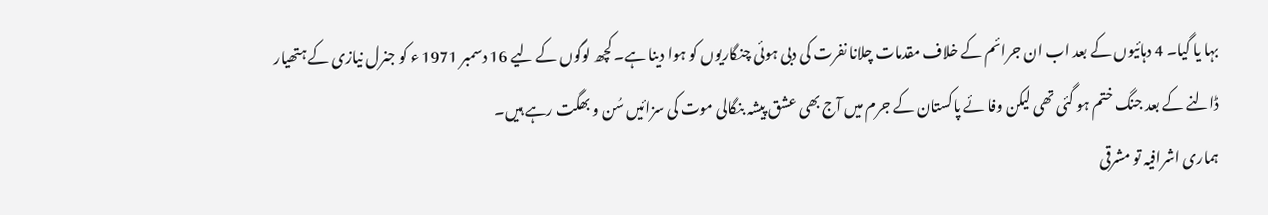بہا یا گیا۔ 4 دہائیوں کے بعد اب ان جرائم کے خلاف مقدمات چلانا نفرت کی دبی ہوئی چنگاریوں کو ہوا دینا ہے۔ کچھ لوگوں کے لیے 16 دسمبر 1971 ء کو جنرل نیازی کے ہتھیار ڈالنے کے بعد جنگ ختم ہو گئی تھی لیکن وفا ئے پاکستان کے جرم میں آج بھی عشق پیشہ بنگالی موت کی سزائیں سُن و بھگت رہے ہیں۔
ہماری اشرافیہ تو مشرقی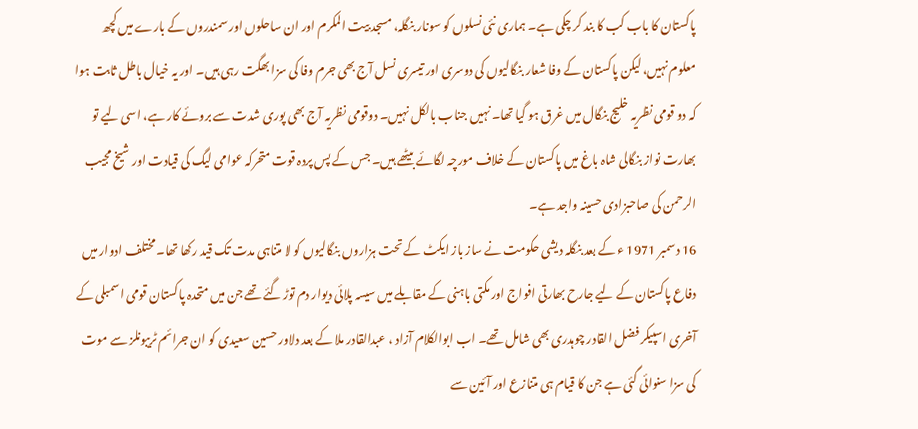پاکستان کا باب کب کا بند کر چکی ہے۔ ہماری نئی نسلوں کو سونار بنگلہ، مسجد بیت المکرم اور ان ساحلوں اور سمندروں کے بارے میں کچھ معلوم نہیں، لیکن پاکستان کے وفا شعار بنگالیوں کی دوسری اور تیسری نسل آج بھی جرم وفا کی سزا بھگت رہی ہیں۔ اور یہ خیال باطل ثابت ہوا کہ دو قومی نظریہ خلیج بنگال میں غرق ہو گیا تھا۔ نہیں جناب بالکل نہیں۔ دوقومی نظریہ آج بھی پوری شدت سے بروئے کار ہے، اسی لیے تو بھارت نواز بنگالی شاہ باغ میں پاکستان کے خلاف مورچہ لگائے بیٹھے ہیں۔ جس کے پس پردہ قوت متحرکہ عوامی لیگ کی قیادت اور شیخ مجیب الرحمن کی صاحبزادی حسینہ واجد ہے۔
16 دسمبر 1971 ء کے بعد بنگلہ دیشی حکومت نے ساز باز ایکٹ کے تحت ہزاروں بنگالیوں کو لا متناہی مدت تک قید رکھا تھا۔ مختلف ادوار میں دفاع پاکستان کے لیے جارح بھارتی افواج اور مکتی باہنی کے مقابلے میں سیسہ پلائی دیوار دم توڑ گئے تھے جن میں متحدہ پاکستان قومی اسمبلی کے آخری اسپیکر فضل القادر چوہدری بھی شامل تھے۔ اب ابوالکلام آزاد ، عبدالقادر ملا کے بعد دلاور حسین سعیدی کو ان جرائم ٹریبونلز سے موت کی سزا سنوائی گئی ہے جن کا قیام ہی متنازع اور آئین سے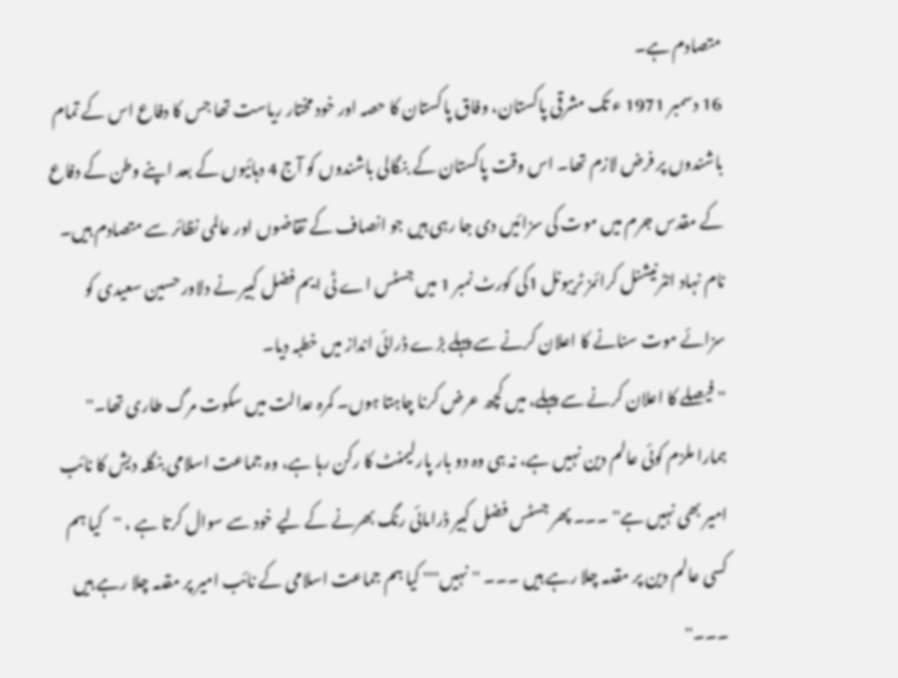متصادم ہے۔
16 دسمبر 1971 ء تک مشرقی پاکستان، وفاق پاکستان کا حصہ اور خود مختار ریاست تھا جس کا دفاع اس کے تمام باشندوں پر فرض لازم تھا۔ اس وقت پاکستان کے بنگالی باشندوں کو آج 4 دہائیوں کے بعد اپنے وطن کے دفاع کے مقدس جرم میں موت کی سزائیں دی جا رہی ہیں جو انصاف کے تقاضوں اور عالمی نظائر سے متصادم ہیں۔ نام نہاد انٹرنیشنل کرائمز ٹریبونل 1کی کورٹ نمبر 1 میں جسٹس اے ٹی ایم فضل کبیر نے دلاور حسین سعیدی کو سزائے موت سنانے کا اعلان کرنے سے پہلے بڑے ڈرائی انداز میں خطبہ دیا۔
'' فیصلے کا اعلان کرنے سے پہلے، میں کچھ عرض کرنا چاہتا ہوں۔ کمرہ عدالت میں سکوت مرگ طاری تھا۔'' ہمارا ملزم کوئی عالم دین نہیں ہے، نہ ہی وہ دو بار پارلیمنٹ کا رکن رہا ہے، وہ جماعت اسلامی بنگلہ دیش کا نائب امیر بھی نہیں ہے'' ۔۔۔ پھر جسٹس فضل کبیر ڈرامائی رنگ بھرنے کے لیے خود سے سوال کرتا ہے ، ''کیا ہم کسی عالم دین پر مقدمہ چلا رہے ہیں ۔۔۔ ''نہیں'''' کیا ہم جماعت اسلامی کے نائب امیر پر مقدمہ چلا رہے ہیں ۔۔۔''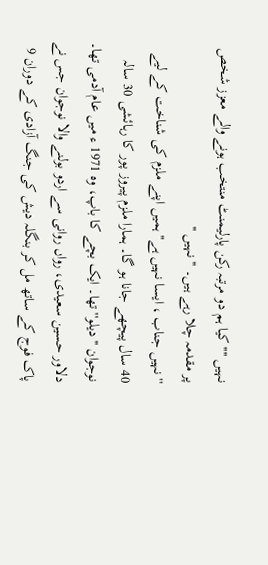نہیں '''' کیا ہم دو مرتبہ رکن پارلیمنٹ منتخب ہونے والے معزز شخص پر مقدمہ چلا رہے ہیں۔ '' نہیں ''
'' نہیں جناب ، ایسا نہیں ہے'' ہمیں اپنے ملزم کی شناخت کے لیے 40 سال پیچھے جانا ہو گا۔ ہمارا ملزم پیروز پور کا رہائشی 30 سالہ نوجوان '' دیلو'' تھا۔ ایک بچے کا باپ، وہ 1971 ء میں عام آدمی تھا۔
دلاور حسین سعیدی، رواں روانی سے اردو بولنے والا نوجوان جس نے پاک فوج کے ساتھ مل کر بنگلہ دیش کی جنگ آزادی کے دوران 9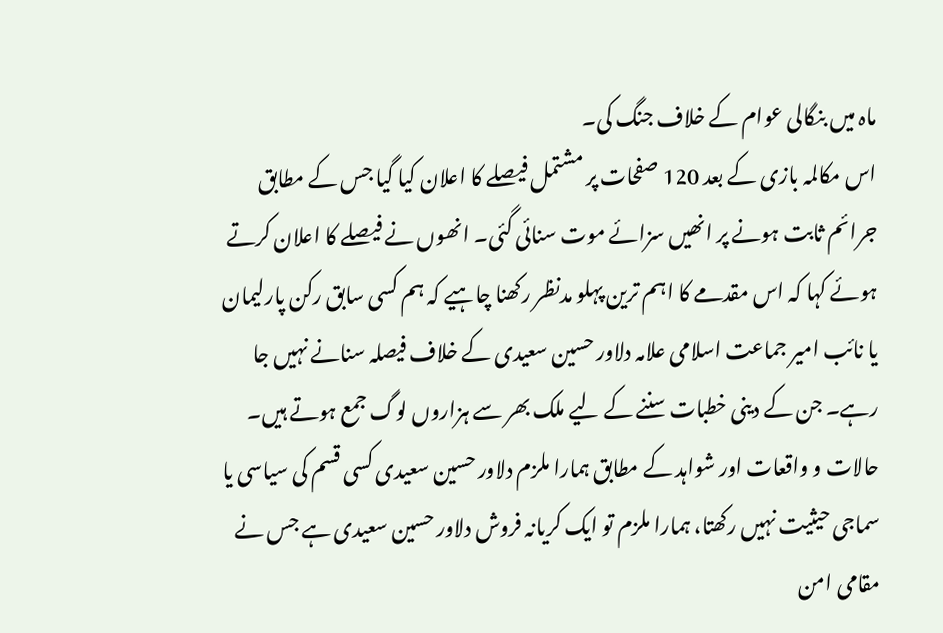ماہ میں بنگالی عوام کے خلاف جنگ کی۔
اس مکالمہ بازی کے بعد 120 صفحات پر مشتمل فیصلے کا اعلان کیا گیا جس کے مطابق جرائم ثابت ہونے پر انھیں سزائے موت سنائی گئی۔ انھوں نے فیصلے کا اعلان کرتے ہوئے کہا کہ اس مقدمے کا اہم ترین پہلو مدنظر رکھنا چاہیے کہ ہم کسی سابق رکن پارلیمان یا نائب امیر جماعت اسلامی علامہ دلاور حسین سعیدی کے خلاف فیصلہ سنانے نہیں جا رہے۔ جن کے دینی خطبات سننے کے لیے ملک بھر سے ہزاروں لوگ جمع ہوتے ہیں۔ حالات و واقعات اور شواہد کے مطابق ہمارا ملزم دلاور حسین سعیدی کسی قسم کی سیاسی یا سماجی حیثیت نہیں رکھتا، ہمارا ملزم تو ایک کریانہ فروش دلاور حسین سعیدی ہے جس نے مقامی امن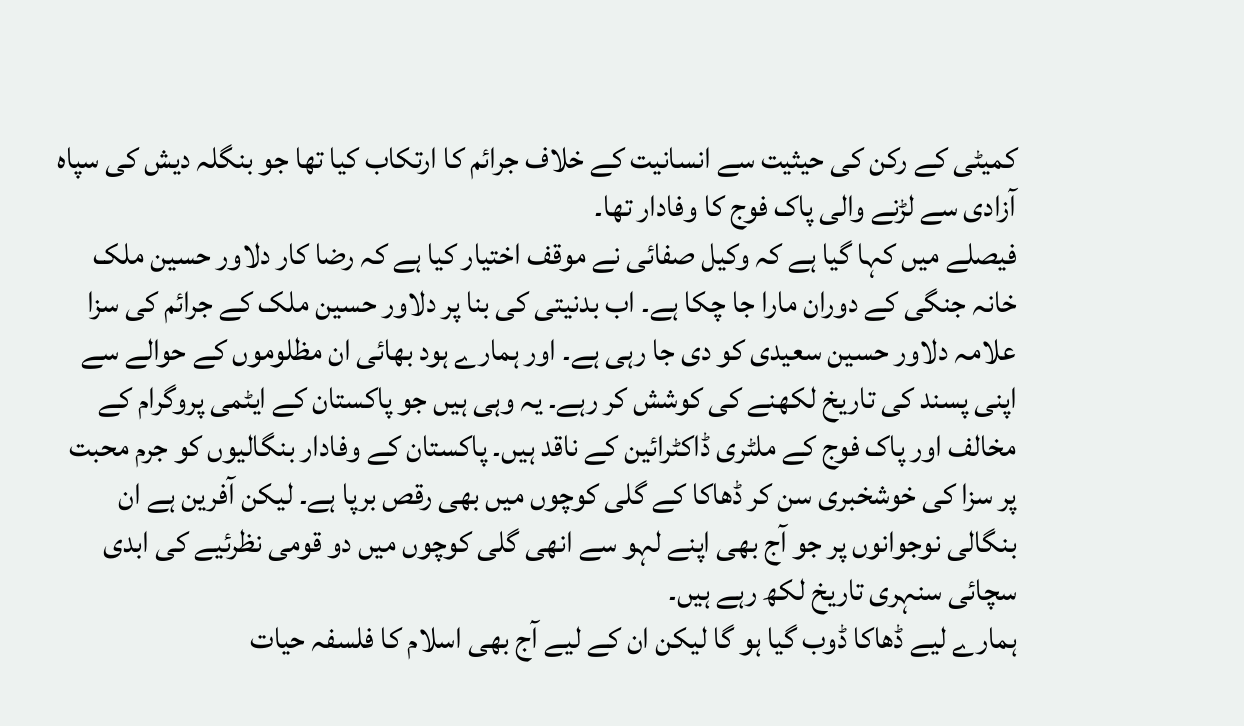کمیٹی کے رکن کی حیثیت سے انسانیت کے خلاف جرائم کا ارتکاب کیا تھا جو بنگلہ دیش کی سپاہ آزادی سے لڑنے والی پاک فوج کا وفادار تھا۔
فیصلے میں کہا گیا ہے کہ وکیل صفائی نے موقف اختیار کیا ہے کہ رضا کار دلاور حسین ملک خانہ جنگی کے دوران مارا جا چکا ہے۔ اب بدنیتی کی بنا پر دلاور حسین ملک کے جرائم کی سزا علامہ دلاور حسین سعیدی کو دی جا رہی ہے۔ اور ہمارے ہود بھائی ان مظلوموں کے حوالے سے اپنی پسند کی تاریخ لکھنے کی کوشش کر رہے۔ یہ وہی ہیں جو پاکستان کے ایٹمی پروگرام کے مخالف اور پاک فوج کے ملٹری ڈاکٹرائین کے ناقد ہیں۔ پاکستان کے وفادار بنگالیوں کو جرم محبت پر سزا کی خوشخبری سن کر ڈھاکا کے گلی کوچوں میں بھی رقص برپا ہے۔ لیکن آفرین ہے ان بنگالی نوجوانوں پر جو آج بھی اپنے لہو سے انھی گلی کوچوں میں دو قومی نظرئیے کی ابدی سچائی سنہری تاریخ لکھ رہے ہیں۔
ہمارے لیے ڈھاکا ڈوب گیا ہو گا لیکن ان کے لیے آج بھی اسلام کا فلسفہ حیات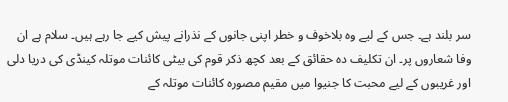سر بلند ہے۔ جس کے لیے وہ بلاخوف و خطر اپنی جانوں کے نذرانے پیش کیے جا رہے ہیں۔ سلام ہے ان وفا شعاروں پر۔ ان تکلیف دہ حقائق کے بعد کچھ ذکر قوم کی بیٹی کائنات موتلہ کینڈی کی دریا دلی اور غریبوں کے لیے محبت کا جنیوا میں مقیم مصورہ کائنات موتلہ کے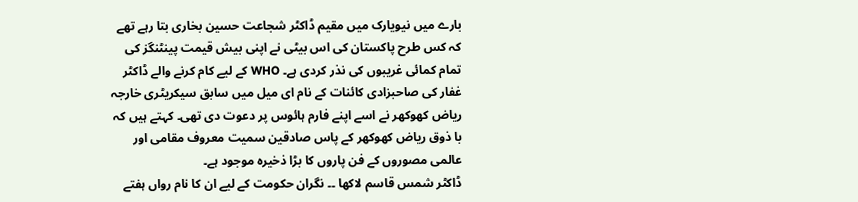بارے میں نیویارک میں مقیم ڈاکٹر شجاعت حسین بخاری بتا رہے تھے کہ کس طرح پاکستان کی اس بیٹی نے اپنی بیش قیمت پینٹنگز کی تمام کمائی غریبوں کی نذر کردی ہے۔ WHO کے لیے کام کرنے والے ڈاکٹر غفار کی صاحبزادی کائنات کے نام ای میل میں سابق سیکریٹری خارجہ ریاض کھوکھر نے اسے اپنے فارم ہائوس پر دعوت دی تھی۔ کہتے ہیں کہ با ذوق ریاض کھوکھر کے پاس صادقین سمیت معروف مقامی اور عالمی مصوروں کے فن پاروں کا بڑا ذخیرہ موجود ہے۔
ڈاکٹر شمس قاسم لاکھا ۔۔ نگران حکومت کے لیے ان کا نام رواں ہفتے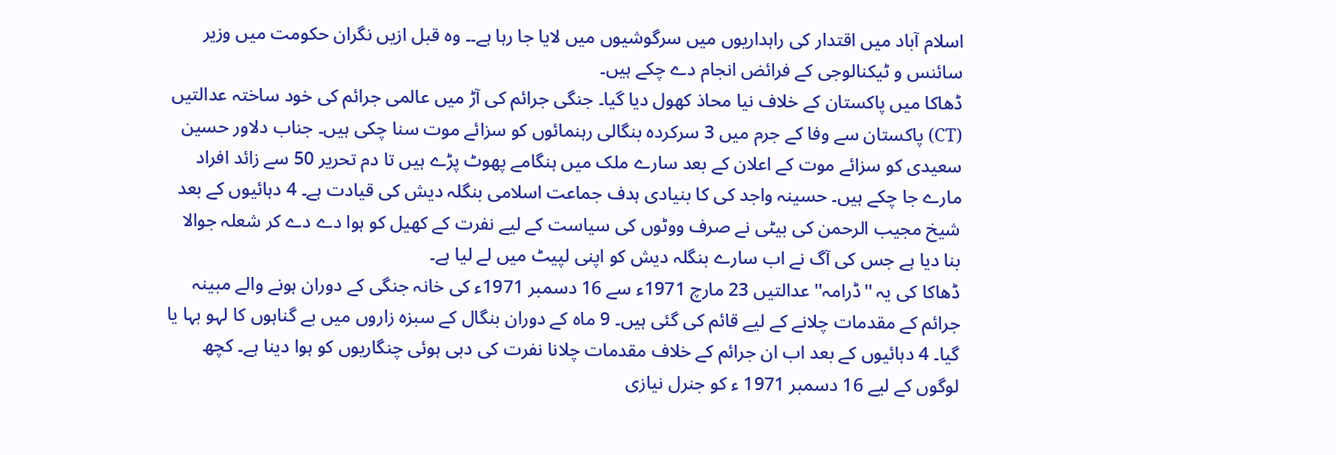اسلام آباد میں اقتدار کی راہداریوں میں سرگوشیوں میں لایا جا رہا ہے۔۔ وہ قبل ازیں نگران حکومت میں وزیر سائنس و ٹیکنالوجی کے فرائض انجام دے چکے ہیں۔
ڈھاکا میں پاکستان کے خلاف نیا محاذ کھول دیا گیا۔ جنگی جرائم کی آڑ میں عالمی جرائم کی خود ساختہ عدالتیں (CT) پاکستان سے وفا کے جرم میں 3 سرکردہ بنگالی رہنمائوں کو سزائے موت سنا چکی ہیں۔ جناب دلاور حسین سعیدی کو سزائے موت کے اعلان کے بعد سارے ملک میں ہنگامے پھوٹ پڑے ہیں تا دم تحریر 50 سے زائد افراد مارے جا چکے ہیں۔ حسینہ واجد کی کا بنیادی ہدف جماعت اسلامی بنگلہ دیش کی قیادت ہے۔ 4 دہائیوں کے بعد شیخ مجیب الرحمن کی بیٹی نے صرف ووٹوں کی سیاست کے لیے نفرت کے کھیل کو ہوا دے دے کر شعلہ جوالا بنا دیا ہے جس کی آگ نے اب سارے بنگلہ دیش کو اپنی لپیٹ میں لے لیا ہے۔
ڈھاکا کی یہ ''ڈرامہ'' عدالتیں 23 مارچ 1971ء سے 16 دسمبر 1971ء کی خانہ جنگی کے دوران ہونے والے مبینہ جرائم کے مقدمات چلانے کے لیے قائم کی گئی ہیں۔ 9 ماہ کے دوران بنگال کے سبزہ زاروں میں بے گناہوں کا لہو بہا یا گیا۔ 4 دہائیوں کے بعد اب ان جرائم کے خلاف مقدمات چلانا نفرت کی دبی ہوئی چنگاریوں کو ہوا دینا ہے۔ کچھ لوگوں کے لیے 16 دسمبر 1971 ء کو جنرل نیازی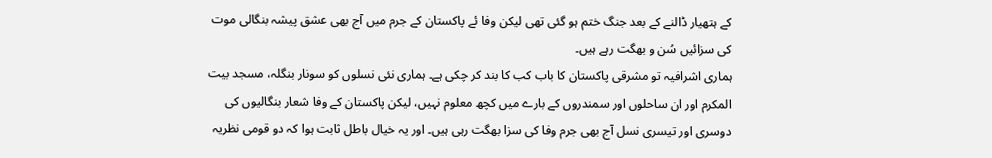کے ہتھیار ڈالنے کے بعد جنگ ختم ہو گئی تھی لیکن وفا ئے پاکستان کے جرم میں آج بھی عشق پیشہ بنگالی موت کی سزائیں سُن و بھگت رہے ہیں۔
ہماری اشرافیہ تو مشرقی پاکستان کا باب کب کا بند کر چکی ہے۔ ہماری نئی نسلوں کو سونار بنگلہ، مسجد بیت المکرم اور ان ساحلوں اور سمندروں کے بارے میں کچھ معلوم نہیں، لیکن پاکستان کے وفا شعار بنگالیوں کی دوسری اور تیسری نسل آج بھی جرم وفا کی سزا بھگت رہی ہیں۔ اور یہ خیال باطل ثابت ہوا کہ دو قومی نظریہ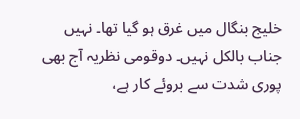خلیج بنگال میں غرق ہو گیا تھا۔ نہیں جناب بالکل نہیں۔ دوقومی نظریہ آج بھی پوری شدت سے بروئے کار ہے،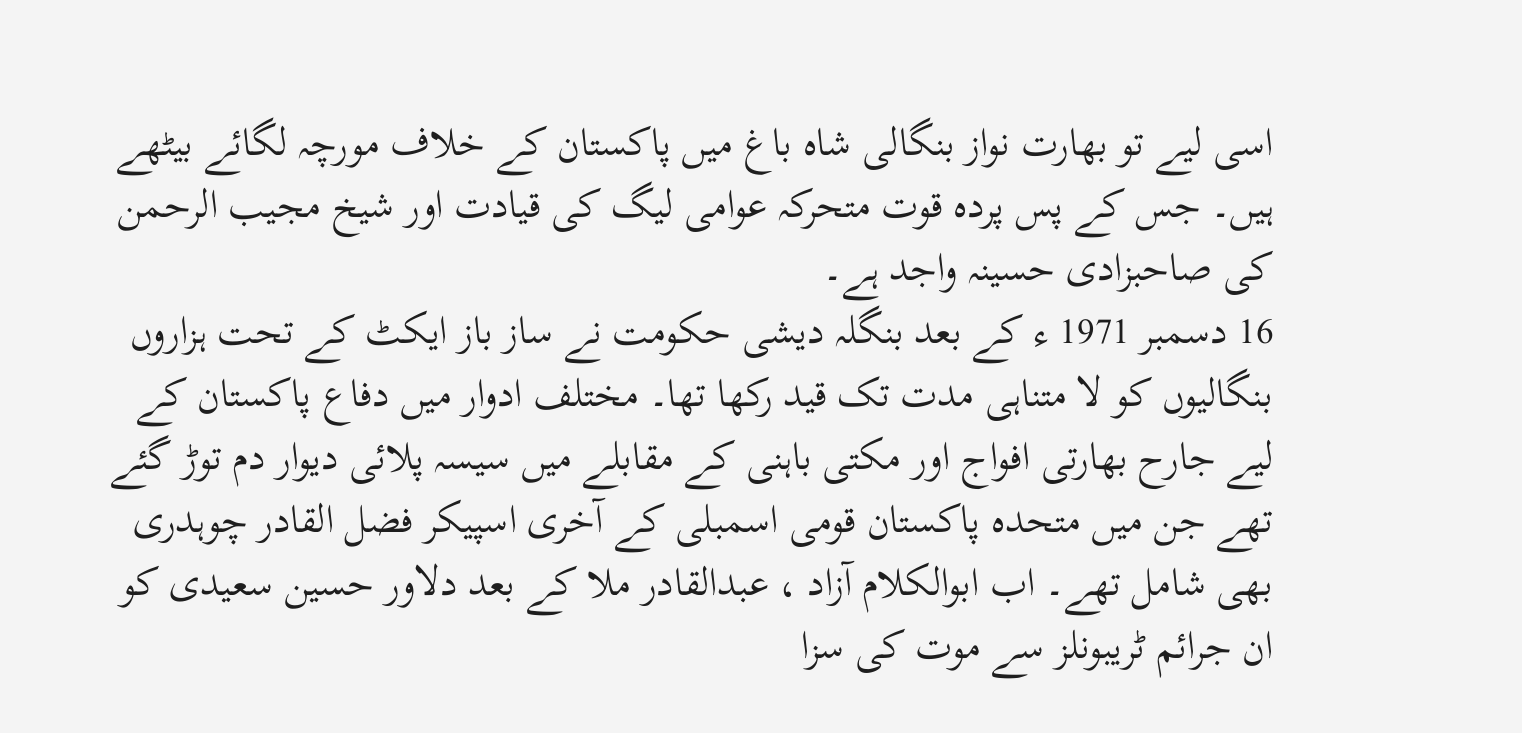اسی لیے تو بھارت نواز بنگالی شاہ باغ میں پاکستان کے خلاف مورچہ لگائے بیٹھے ہیں۔ جس کے پس پردہ قوت متحرکہ عوامی لیگ کی قیادت اور شیخ مجیب الرحمن کی صاحبزادی حسینہ واجد ہے۔
16 دسمبر 1971 ء کے بعد بنگلہ دیشی حکومت نے ساز باز ایکٹ کے تحت ہزاروں بنگالیوں کو لا متناہی مدت تک قید رکھا تھا۔ مختلف ادوار میں دفاع پاکستان کے لیے جارح بھارتی افواج اور مکتی باہنی کے مقابلے میں سیسہ پلائی دیوار دم توڑ گئے تھے جن میں متحدہ پاکستان قومی اسمبلی کے آخری اسپیکر فضل القادر چوہدری بھی شامل تھے۔ اب ابوالکلام آزاد ، عبدالقادر ملا کے بعد دلاور حسین سعیدی کو ان جرائم ٹریبونلز سے موت کی سزا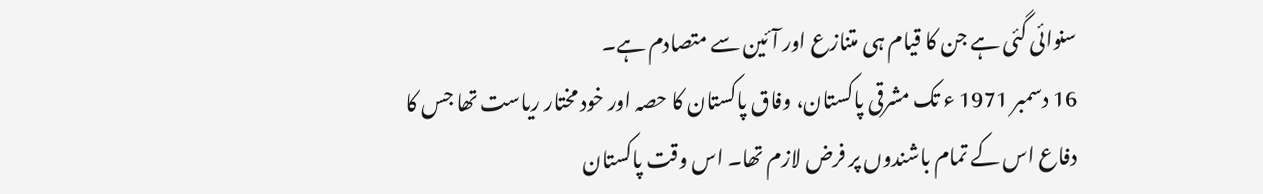سنوائی گئی ہے جن کا قیام ہی متنازع اور آئین سے متصادم ہے۔
16 دسمبر 1971 ء تک مشرقی پاکستان، وفاق پاکستان کا حصہ اور خود مختار ریاست تھا جس کا دفاع اس کے تمام باشندوں پر فرض لازم تھا۔ اس وقت پاکستان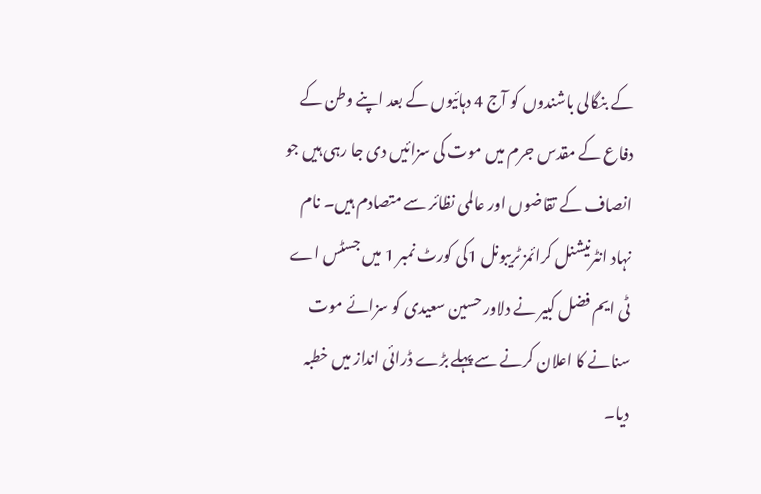کے بنگالی باشندوں کو آج 4 دہائیوں کے بعد اپنے وطن کے دفاع کے مقدس جرم میں موت کی سزائیں دی جا رہی ہیں جو انصاف کے تقاضوں اور عالمی نظائر سے متصادم ہیں۔ نام نہاد انٹرنیشنل کرائمز ٹریبونل 1کی کورٹ نمبر 1 میں جسٹس اے ٹی ایم فضل کبیر نے دلاور حسین سعیدی کو سزائے موت سنانے کا اعلان کرنے سے پہلے بڑے ڈرائی انداز میں خطبہ دیا۔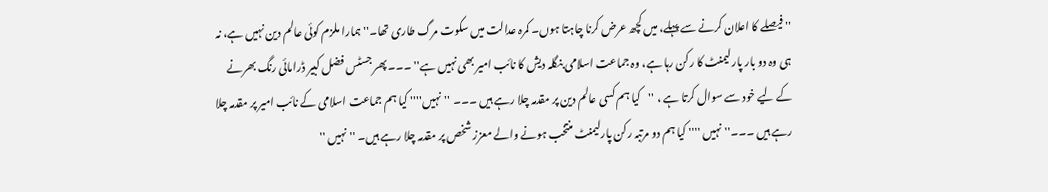'' فیصلے کا اعلان کرنے سے پہلے، میں کچھ عرض کرنا چاہتا ہوں۔ کمرہ عدالت میں سکوت مرگ طاری تھا۔'' ہمارا ملزم کوئی عالم دین نہیں ہے، نہ ہی وہ دو بار پارلیمنٹ کا رکن رہا ہے، وہ جماعت اسلامی بنگلہ دیش کا نائب امیر بھی نہیں ہے'' ۔۔۔ پھر جسٹس فضل کبیر ڈرامائی رنگ بھرنے کے لیے خود سے سوال کرتا ہے ، ''کیا ہم کسی عالم دین پر مقدمہ چلا رہے ہیں ۔۔۔ ''نہیں'''' کیا ہم جماعت اسلامی کے نائب امیر پر مقدمہ چلا رہے ہیں ۔۔۔'' نہیں '''' کیا ہم دو مرتبہ رکن پارلیمنٹ منتخب ہونے والے معزز شخص پر مقدمہ چلا رہے ہیں۔ '' نہیں ''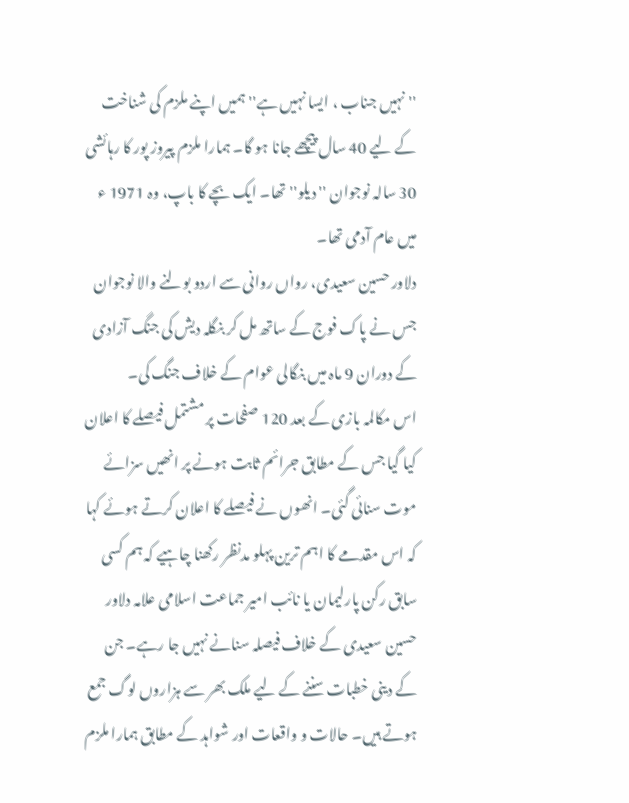'' نہیں جناب ، ایسا نہیں ہے'' ہمیں اپنے ملزم کی شناخت کے لیے 40 سال پیچھے جانا ہو گا۔ ہمارا ملزم پیروز پور کا رہائشی 30 سالہ نوجوان '' دیلو'' تھا۔ ایک بچے کا باپ، وہ 1971 ء میں عام آدمی تھا۔
دلاور حسین سعیدی، رواں روانی سے اردو بولنے والا نوجوان جس نے پاک فوج کے ساتھ مل کر بنگلہ دیش کی جنگ آزادی کے دوران 9 ماہ میں بنگالی عوام کے خلاف جنگ کی۔
اس مکالمہ بازی کے بعد 120 صفحات پر مشتمل فیصلے کا اعلان کیا گیا جس کے مطابق جرائم ثابت ہونے پر انھیں سزائے موت سنائی گئی۔ انھوں نے فیصلے کا اعلان کرتے ہوئے کہا کہ اس مقدمے کا اہم ترین پہلو مدنظر رکھنا چاہیے کہ ہم کسی سابق رکن پارلیمان یا نائب امیر جماعت اسلامی علامہ دلاور حسین سعیدی کے خلاف فیصلہ سنانے نہیں جا رہے۔ جن کے دینی خطبات سننے کے لیے ملک بھر سے ہزاروں لوگ جمع ہوتے ہیں۔ حالات و واقعات اور شواہد کے مطابق ہمارا ملزم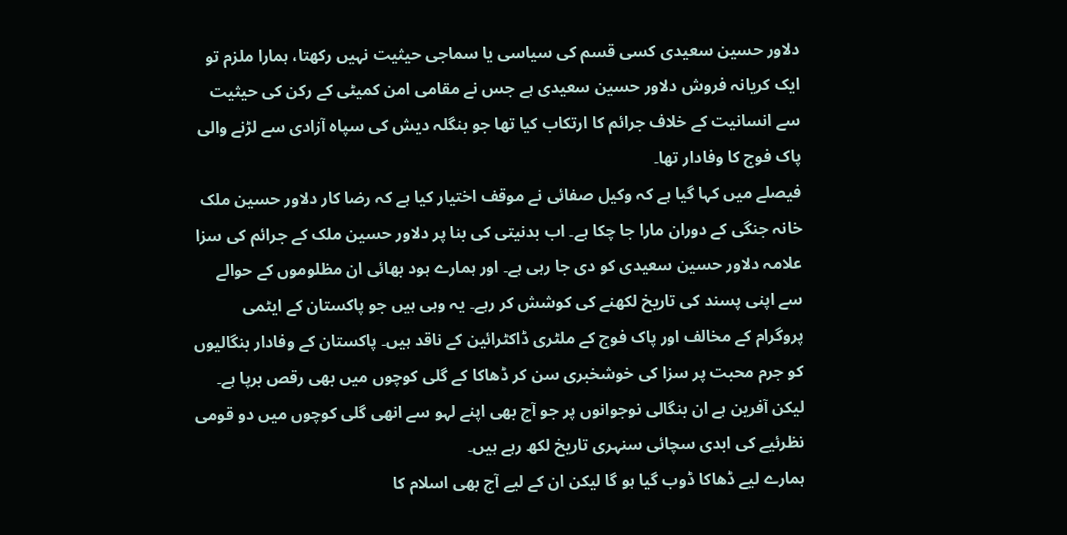دلاور حسین سعیدی کسی قسم کی سیاسی یا سماجی حیثیت نہیں رکھتا، ہمارا ملزم تو ایک کریانہ فروش دلاور حسین سعیدی ہے جس نے مقامی امن کمیٹی کے رکن کی حیثیت سے انسانیت کے خلاف جرائم کا ارتکاب کیا تھا جو بنگلہ دیش کی سپاہ آزادی سے لڑنے والی پاک فوج کا وفادار تھا۔
فیصلے میں کہا گیا ہے کہ وکیل صفائی نے موقف اختیار کیا ہے کہ رضا کار دلاور حسین ملک خانہ جنگی کے دوران مارا جا چکا ہے۔ اب بدنیتی کی بنا پر دلاور حسین ملک کے جرائم کی سزا علامہ دلاور حسین سعیدی کو دی جا رہی ہے۔ اور ہمارے ہود بھائی ان مظلوموں کے حوالے سے اپنی پسند کی تاریخ لکھنے کی کوشش کر رہے۔ یہ وہی ہیں جو پاکستان کے ایٹمی پروگرام کے مخالف اور پاک فوج کے ملٹری ڈاکٹرائین کے ناقد ہیں۔ پاکستان کے وفادار بنگالیوں کو جرم محبت پر سزا کی خوشخبری سن کر ڈھاکا کے گلی کوچوں میں بھی رقص برپا ہے۔ لیکن آفرین ہے ان بنگالی نوجوانوں پر جو آج بھی اپنے لہو سے انھی گلی کوچوں میں دو قومی نظرئیے کی ابدی سچائی سنہری تاریخ لکھ رہے ہیں۔
ہمارے لیے ڈھاکا ڈوب گیا ہو گا لیکن ان کے لیے آج بھی اسلام کا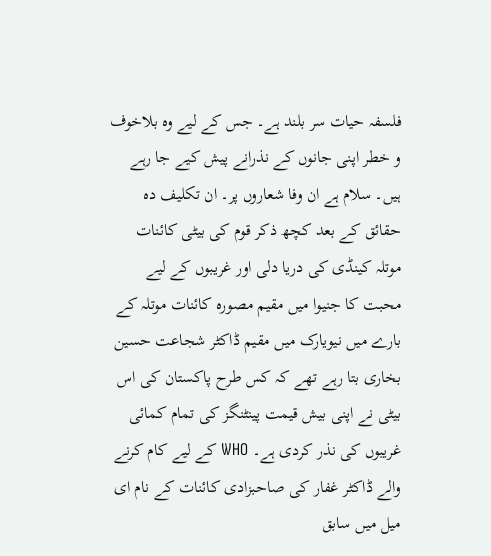فلسفہ حیات سر بلند ہے۔ جس کے لیے وہ بلاخوف و خطر اپنی جانوں کے نذرانے پیش کیے جا رہے ہیں۔ سلام ہے ان وفا شعاروں پر۔ ان تکلیف دہ حقائق کے بعد کچھ ذکر قوم کی بیٹی کائنات موتلہ کینڈی کی دریا دلی اور غریبوں کے لیے محبت کا جنیوا میں مقیم مصورہ کائنات موتلہ کے بارے میں نیویارک میں مقیم ڈاکٹر شجاعت حسین بخاری بتا رہے تھے کہ کس طرح پاکستان کی اس بیٹی نے اپنی بیش قیمت پینٹنگز کی تمام کمائی غریبوں کی نذر کردی ہے۔ WHO کے لیے کام کرنے والے ڈاکٹر غفار کی صاحبزادی کائنات کے نام ای میل میں سابق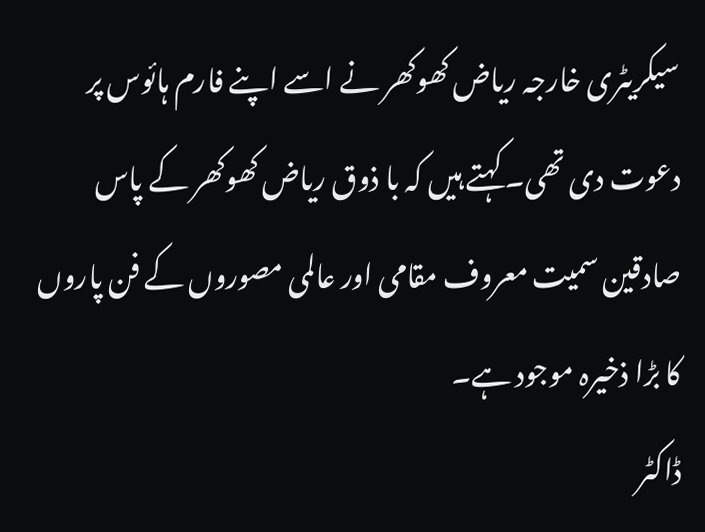سیکریٹری خارجہ ریاض کھوکھر نے اسے اپنے فارم ہائوس پر دعوت دی تھی۔ کہتے ہیں کہ با ذوق ریاض کھوکھر کے پاس صادقین سمیت معروف مقامی اور عالمی مصوروں کے فن پاروں کا بڑا ذخیرہ موجود ہے۔
ڈاکٹر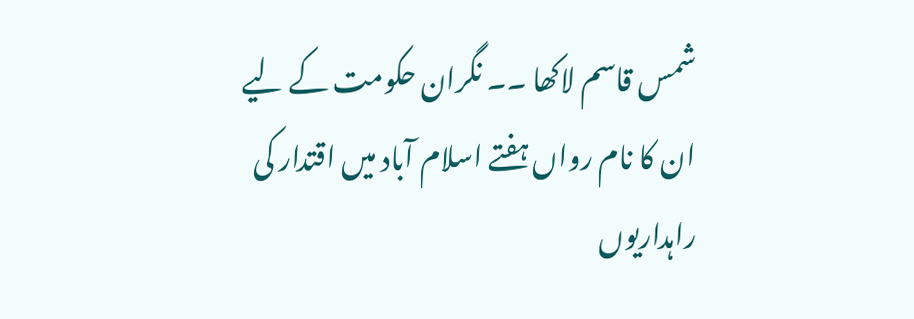شمس قاسم لاکھا ۔۔ نگران حکومت کے لیے ان کا نام رواں ہفتے اسلام آباد میں اقتدار کی راہداریوں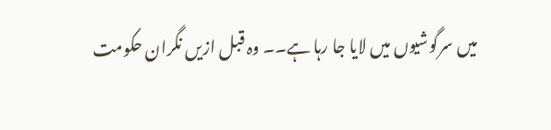میں سرگوشیوں میں لایا جا رہا ہے۔۔ وہ قبل ازیں نگران حکومت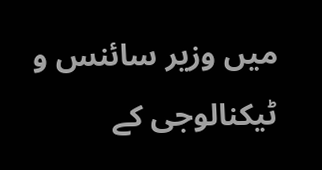میں وزیر سائنس و ٹیکنالوجی کے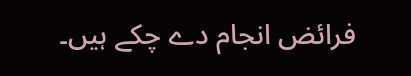فرائض انجام دے چکے ہیں۔